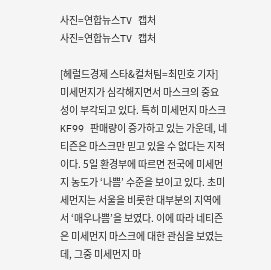사진=연합뉴스TV 캡처
사진=연합뉴스TV 캡처

[헤럴드경제 스타&컬처팀=최민호 기자] 미세먼지가 심각해지면서 마스크의 중요성이 부각되고 있다. 특히 미세먼지 마스크 KF99 판매량이 증가하고 있는 가운데, 네티즌은 마스크만 믿고 있을 수 없다는 지적이다. 5일 환경부에 따르면 전국에 미세먼지 농도가 ‘나쁨’ 수준을 보이고 있다. 초미세먼지는 서울을 비롯한 대부분의 지역에서 ‘매우나쁨’을 보였다. 이에 따라 네티즌은 미세먼지 마스크에 대한 관심을 보였는데, 그중 미세먼지 마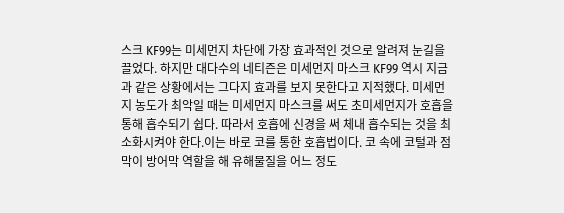스크 KF99는 미세먼지 차단에 가장 효과적인 것으로 알려져 눈길을 끌었다. 하지만 대다수의 네티즌은 미세먼지 마스크 KF99 역시 지금과 같은 상황에서는 그다지 효과를 보지 못한다고 지적했다. 미세먼지 농도가 최악일 때는 미세먼지 마스크를 써도 초미세먼지가 호흡을 통해 흡수되기 쉽다. 따라서 호흡에 신경을 써 체내 흡수되는 것을 최소화시켜야 한다.이는 바로 코를 통한 호흡법이다. 코 속에 코털과 점막이 방어막 역할을 해 유해물질을 어느 정도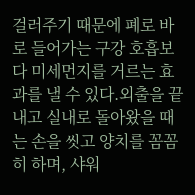걸러주기 때문에 폐로 바로 들어가는 구강 호흡보다 미세먼지를 거르는 효과를 낼 수 있다.외출을 끝내고 실내로 돌아왔을 때는 손을 씻고 양치를 꼼꼼히 하며, 샤워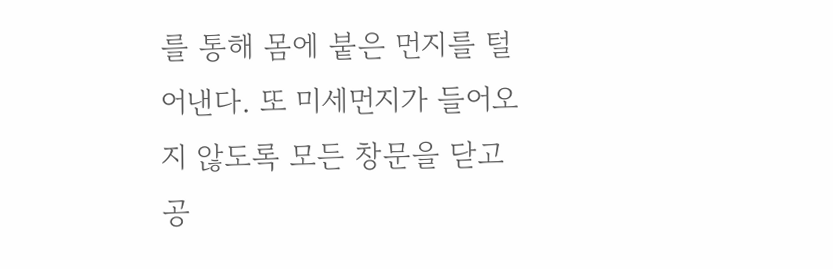를 통해 몸에 붙은 먼지를 털어낸다. 또 미세먼지가 들어오지 않도록 모든 창문을 닫고 공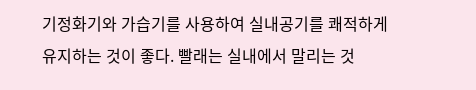기정화기와 가습기를 사용하여 실내공기를 쾌적하게 유지하는 것이 좋다. 빨래는 실내에서 말리는 것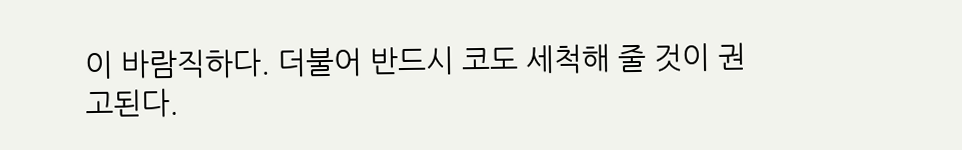이 바람직하다. 더불어 반드시 코도 세척해 줄 것이 권고된다.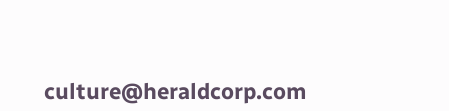culture@heraldcorp.com